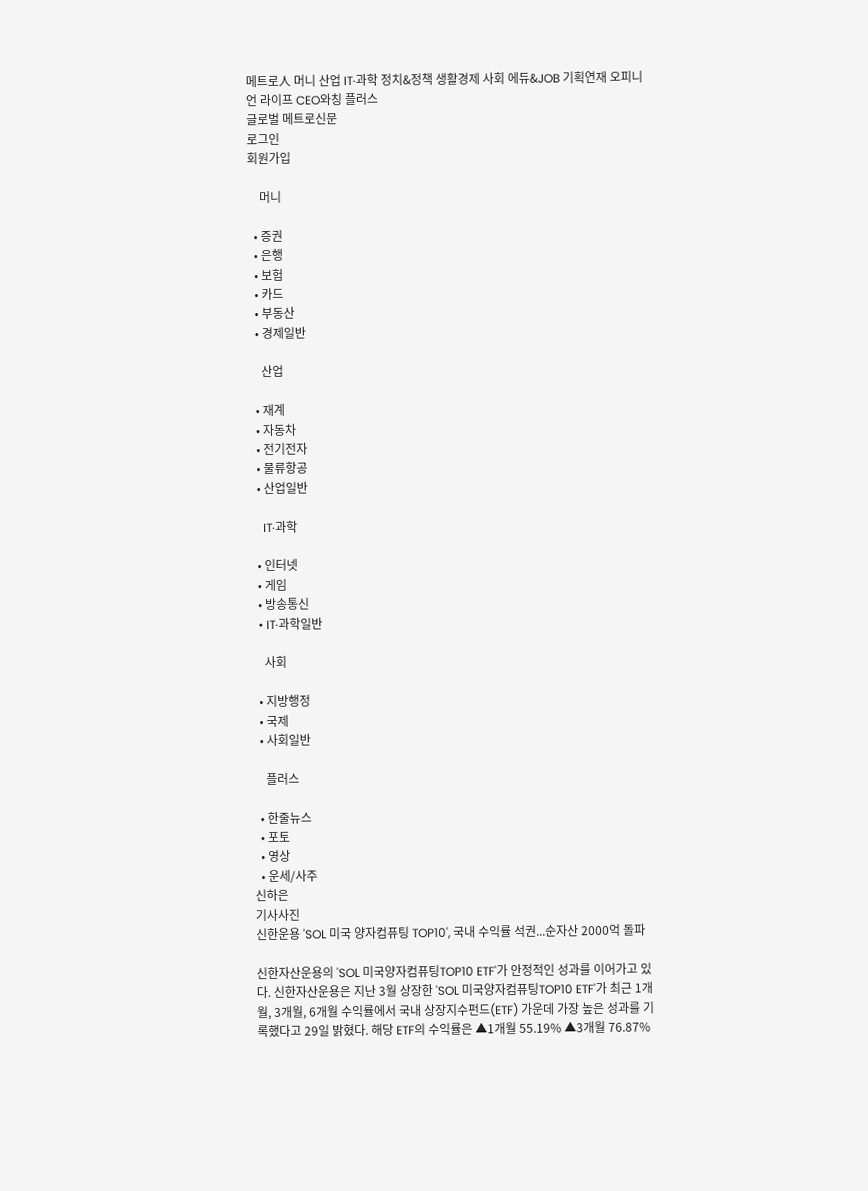메트로人 머니 산업 IT·과학 정치&정책 생활경제 사회 에듀&JOB 기획연재 오피니언 라이프 CEO와칭 플러스
글로벌 메트로신문
로그인
회원가입

    머니

  • 증권
  • 은행
  • 보험
  • 카드
  • 부동산
  • 경제일반

    산업

  • 재계
  • 자동차
  • 전기전자
  • 물류항공
  • 산업일반

    IT·과학

  • 인터넷
  • 게임
  • 방송통신
  • IT·과학일반

    사회

  • 지방행정
  • 국제
  • 사회일반

    플러스

  • 한줄뉴스
  • 포토
  • 영상
  • 운세/사주
신하은
기사사진
신한운용 'SOL 미국 양자컴퓨팅 TOP10', 국내 수익률 석권...순자산 2000억 돌파

신한자산운용의 'SOL 미국양자컴퓨팅TOP10 ETF'가 안정적인 성과를 이어가고 있다. 신한자산운용은 지난 3월 상장한 'SOL 미국양자컴퓨팅TOP10 ETF'가 최근 1개월, 3개월, 6개월 수익률에서 국내 상장지수펀드(ETF) 가운데 가장 높은 성과를 기록했다고 29일 밝혔다. 해당 ETF의 수익률은 ▲1개월 55.19% ▲3개월 76.87%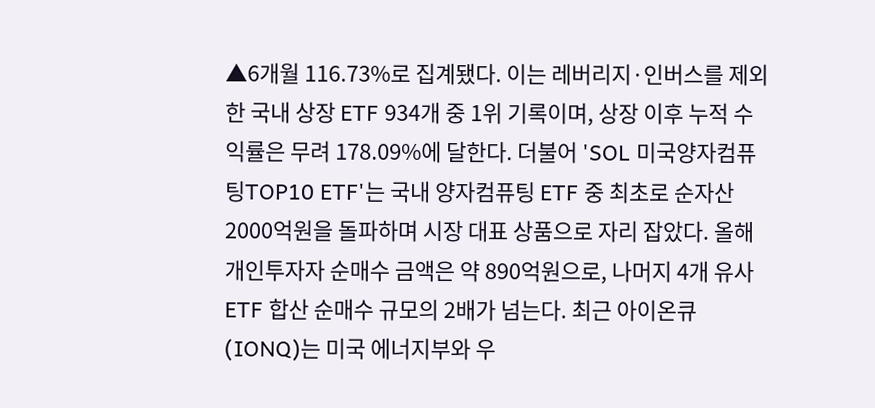▲6개월 116.73%로 집계됐다. 이는 레버리지·인버스를 제외한 국내 상장 ETF 934개 중 1위 기록이며, 상장 이후 누적 수익률은 무려 178.09%에 달한다. 더불어 'SOL 미국양자컴퓨팅TOP10 ETF'는 국내 양자컴퓨팅 ETF 중 최초로 순자산 2000억원을 돌파하며 시장 대표 상품으로 자리 잡았다. 올해 개인투자자 순매수 금액은 약 890억원으로, 나머지 4개 유사 ETF 합산 순매수 규모의 2배가 넘는다. 최근 아이온큐(IONQ)는 미국 에너지부와 우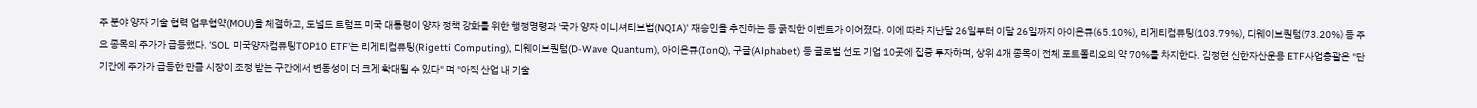주 분야 양자 기술 협력 업무협약(MOU)을 체결하고, 도널드 트럼프 미국 대통령이 양자 정책 강화를 위한 행정명령과 '국가 양자 이니셔티브법(NQIA)' 재승인을 추진하는 등 굵직한 이벤트가 이어졌다. 이에 따라 지난달 26일부터 이달 26일까지 아이온큐(65.10%), 리게티컴퓨팅(103.79%), 디웨이브퀀텀(73.20%) 등 주요 종목의 주가가 급등했다. 'SOL 미국양자컴퓨팅TOP10 ETF'는 리게티컴퓨팅(Rigetti Computing), 디웨이브퀀텀(D-Wave Quantum), 아이온큐(IonQ), 구글(Alphabet) 등 글로벌 선도 기업 10곳에 집중 투자하며, 상위 4개 종목이 전체 포트폴리오의 약 70%를 차지한다. 김정현 신한자산운용 ETF사업총괄은 "단기간에 주가가 급등한 만큼 시장이 조정 받는 구간에서 변동성이 더 크게 확대될 수 있다" 며 "아직 산업 내 기술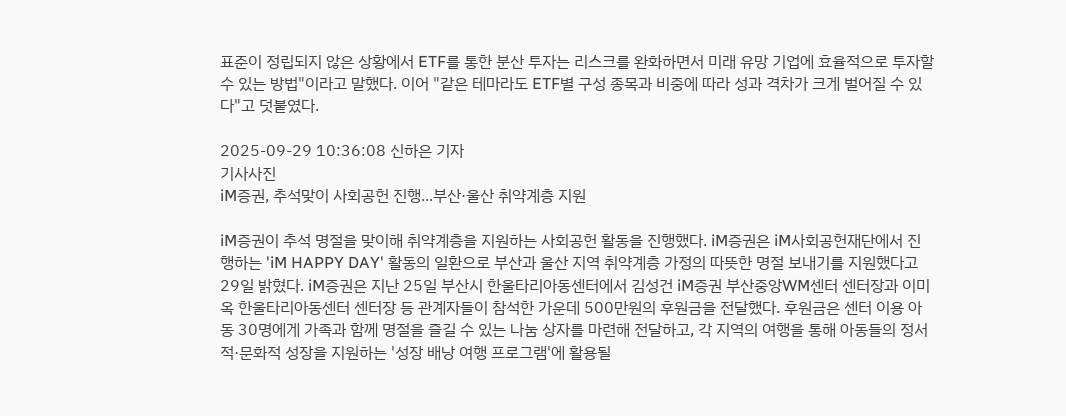표준이 정립되지 않은 상황에서 ETF를 통한 분산 투자는 리스크를 완화하면서 미래 유망 기업에 효율적으로 투자할 수 있는 방법"이라고 말했다. 이어 "같은 테마라도 ETF별 구성 종목과 비중에 따라 성과 격차가 크게 벌어질 수 있다"고 덧붙였다.

2025-09-29 10:36:08 신하은 기자
기사사진
iM증권, 추석맞이 사회공헌 진행...부산·울산 취약계층 지원

iM증권이 추석 명절을 맞이해 취약계층을 지원하는 사회공헌 활동을 진행했다. iM증권은 iM사회공헌재단에서 진행하는 'iM HAPPY DAY' 활동의 일환으로 부산과 울산 지역 취약계층 가정의 따뜻한 명절 보내기를 지원했다고 29일 밝혔다. iM증권은 지난 25일 부산시 한울타리아동센터에서 김성건 iM증권 부산중앙WM센터 센터장과 이미옥 한울타리아동센터 센터장 등 관계자들이 참석한 가운데 500만원의 후원금을 전달했다. 후원금은 센터 이용 아동 30명에게 가족과 함께 명절을 즐길 수 있는 나눔 상자를 마련해 전달하고, 각 지역의 여행을 통해 아동들의 정서적·문화적 성장을 지원하는 '성장 배낭 여행 프로그램'에 활용될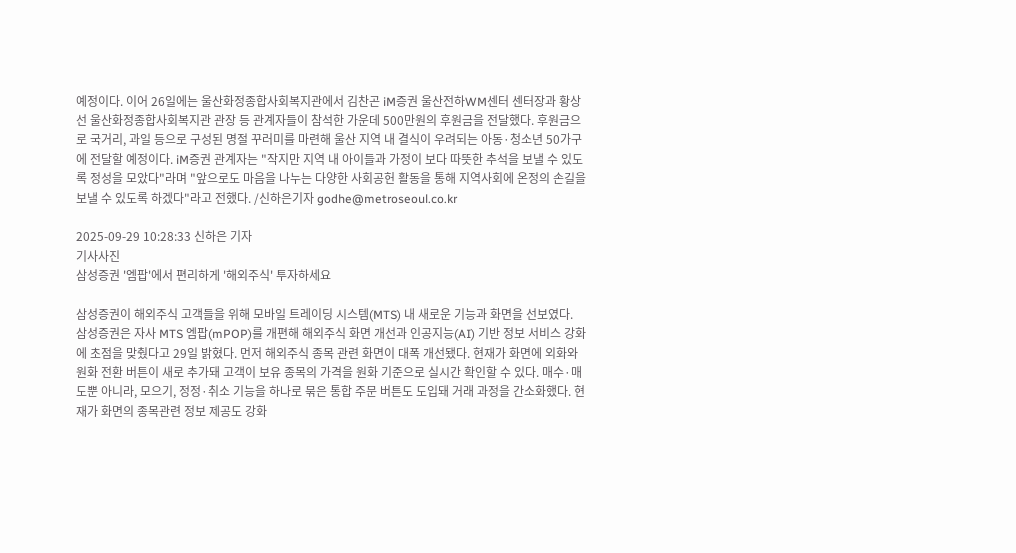예정이다. 이어 26일에는 울산화정종합사회복지관에서 김찬곤 iM증권 울산전하WM센터 센터장과 황상선 울산화정종합사회복지관 관장 등 관계자들이 참석한 가운데 500만원의 후원금을 전달했다. 후원금으로 국거리, 과일 등으로 구성된 명절 꾸러미를 마련해 울산 지역 내 결식이 우려되는 아동·청소년 50가구에 전달할 예정이다. iM증권 관계자는 "작지만 지역 내 아이들과 가정이 보다 따뜻한 추석을 보낼 수 있도록 정성을 모았다"라며 "앞으로도 마음을 나누는 다양한 사회공헌 활동을 통해 지역사회에 온정의 손길을 보낼 수 있도록 하겠다"라고 전했다. /신하은기자 godhe@metroseoul.co.kr

2025-09-29 10:28:33 신하은 기자
기사사진
삼성증권 '엠팝'에서 편리하게 '해외주식' 투자하세요

삼성증권이 해외주식 고객들을 위해 모바일 트레이딩 시스템(MTS) 내 새로운 기능과 화면을 선보였다. 삼성증권은 자사 MTS 엠팝(mPOP)를 개편해 해외주식 화면 개선과 인공지능(AI) 기반 정보 서비스 강화에 초점을 맞췄다고 29일 밝혔다. 먼저 해외주식 종목 관련 화면이 대폭 개선됐다. 현재가 화면에 외화와 원화 전환 버튼이 새로 추가돼 고객이 보유 종목의 가격을 원화 기준으로 실시간 확인할 수 있다. 매수·매도뿐 아니라, 모으기, 정정·취소 기능을 하나로 묶은 통합 주문 버튼도 도입돼 거래 과정을 간소화했다. 현재가 화면의 종목관련 정보 제공도 강화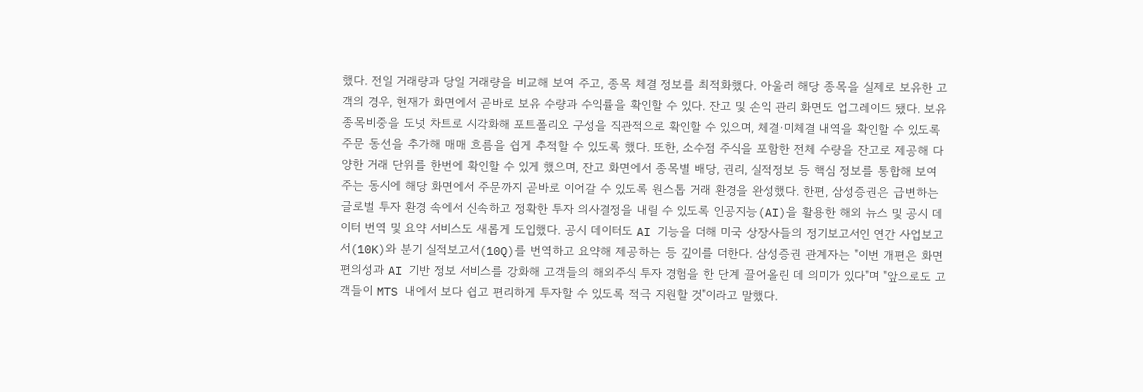했다. 전일 거래량과 당일 거래량을 비교해 보여 주고, 종목 체결 정보를 최적화했다. 아울러 해당 종목을 실제로 보유한 고객의 경우, 현재가 화면에서 곧바로 보유 수량과 수익률을 확인할 수 있다. 잔고 및 손익 관리 화면도 업그레이드 됐다. 보유 종목비중을 도넛 차트로 시각화해 포트폴리오 구성을 직관적으로 확인할 수 있으며, 체결·미체결 내역을 확인할 수 있도록 주문 동선을 추가해 매매 흐름을 쉽게 추적할 수 있도록 했다. 또한, 소수점 주식을 포함한 전체 수량을 잔고로 제공해 다양한 거래 단위를 한번에 확인할 수 있게 했으며, 잔고 화면에서 종목별 배당, 권리, 실적정보 등 핵심 정보를 통합해 보여 주는 동시에 해당 화면에서 주문까지 곧바로 이어갈 수 있도록 원스톱 거래 환경을 완성했다. 한편, 삼성증권은 급변하는 글로벌 투자 환경 속에서 신속하고 정확한 투자 의사결정을 내릴 수 있도록 인공지능(AI)을 활용한 해외 뉴스 및 공시 데이터 번역 및 요약 서비스도 새롭게 도입했다. 공시 데이터도 AI 기능을 더해 미국 상장사들의 정기보고서인 연간 사업보고서(10K)와 분기 실적보고서(10Q)를 번역하고 요약해 제공하는 등 깊이를 더한다. 삼성증권 관계자는 "이번 개편은 화면 편의성과 AI 기반 정보 서비스를 강화해 고객들의 해외주식 투자 경험을 한 단계 끌어올린 데 의미가 있다"며 "앞으로도 고객들이 MTS 내에서 보다 쉽고 편리하게 투자할 수 있도록 적극 지원할 것"이라고 말했다.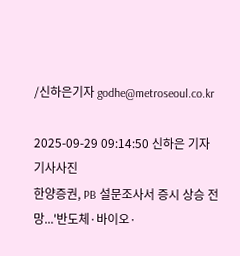/신하은기자 godhe@metroseoul.co.kr

2025-09-29 09:14:50 신하은 기자
기사사진
한양증권, PB 설문조사서 증시 상승 전망...'반도체·바이오·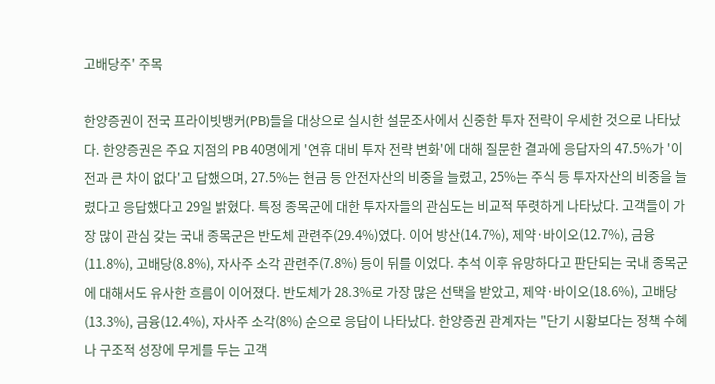고배당주' 주목

한양증권이 전국 프라이빗뱅커(PB)들을 대상으로 실시한 설문조사에서 신중한 투자 전략이 우세한 것으로 나타났다. 한양증권은 주요 지점의 PB 40명에게 '연휴 대비 투자 전략 변화'에 대해 질문한 결과에 응답자의 47.5%가 '이전과 큰 차이 없다'고 답했으며, 27.5%는 현금 등 안전자산의 비중을 늘렸고, 25%는 주식 등 투자자산의 비중을 늘렸다고 응답했다고 29일 밝혔다. 특정 종목군에 대한 투자자들의 관심도는 비교적 뚜렷하게 나타났다. 고객들이 가장 많이 관심 갖는 국내 종목군은 반도체 관련주(29.4%)였다. 이어 방산(14.7%), 제약·바이오(12.7%), 금융(11.8%), 고배당(8.8%), 자사주 소각 관련주(7.8%) 등이 뒤를 이었다. 추석 이후 유망하다고 판단되는 국내 종목군에 대해서도 유사한 흐름이 이어졌다. 반도체가 28.3%로 가장 많은 선택을 받았고, 제약·바이오(18.6%), 고배당(13.3%), 금융(12.4%), 자사주 소각(8%) 순으로 응답이 나타났다. 한양증권 관계자는 "단기 시황보다는 정책 수혜나 구조적 성장에 무게를 두는 고객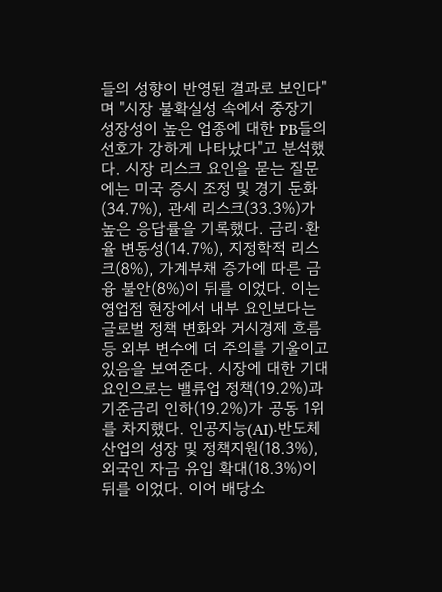들의 성향이 반영된 결과로 보인다"며 "시장 불확실성 속에서 중장기 성장성이 높은 업종에 대한 PB들의 선호가 강하게 나타났다"고 분석했다. 시장 리스크 요인을 묻는 질문에는 미국 증시 조정 및 경기 둔화(34.7%), 관세 리스크(33.3%)가 높은 응답률을 기록했다. 금리·환율 변동성(14.7%), 지정학적 리스크(8%), 가계부채 증가에 따른 금융 불안(8%)이 뒤를 이었다. 이는 영업점 현장에서 내부 요인보다는 글로벌 정책 변화와 거시경제 흐름 등 외부 변수에 더 주의를 기울이고 있음을 보여준다. 시장에 대한 기대 요인으로는 밸류업 정책(19.2%)과 기준금리 인하(19.2%)가 공동 1위를 차지했다. 인공지능(AI)·반도체 산업의 성장 및 정책지원(18.3%), 외국인 자금 유입 확대(18.3%)이 뒤를 이었다. 이어 배당소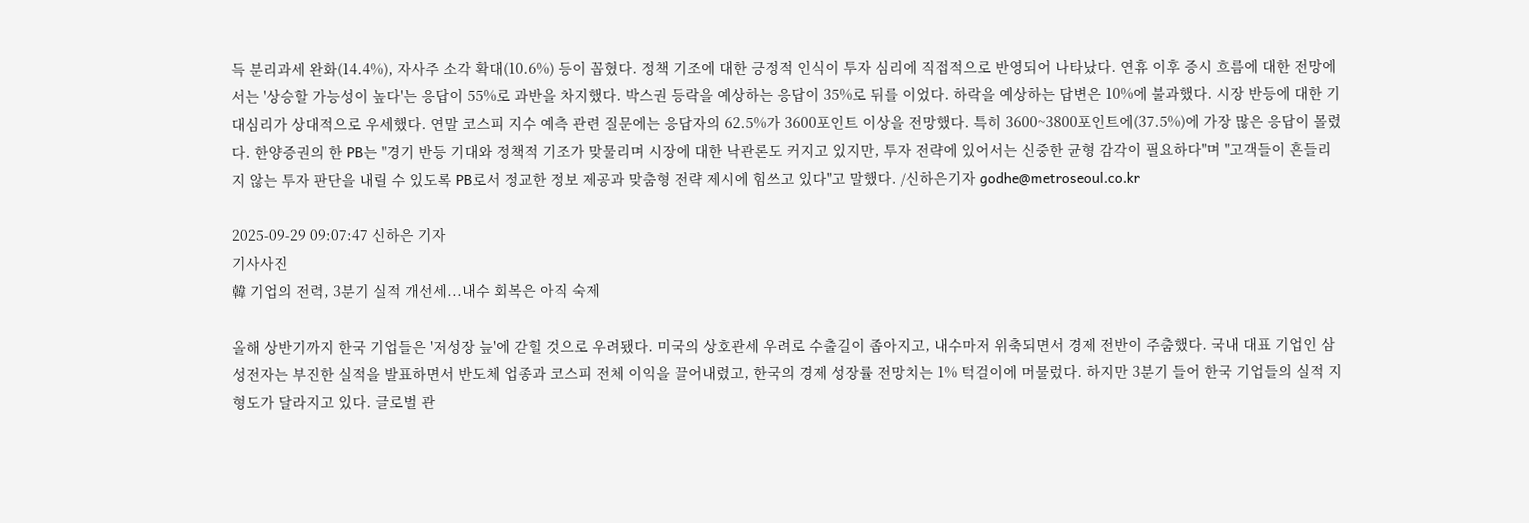득 분리과세 완화(14.4%), 자사주 소각 확대(10.6%) 등이 꼽혔다. 정책 기조에 대한 긍정적 인식이 투자 심리에 직접적으로 반영되어 나타났다. 연휴 이후 증시 흐름에 대한 전망에서는 '상승할 가능성이 높다'는 응답이 55%로 과반을 차지했다. 박스권 등락을 예상하는 응답이 35%로 뒤를 이었다. 하락을 예상하는 답변은 10%에 불과했다. 시장 반등에 대한 기대심리가 상대적으로 우세했다. 연말 코스피 지수 예측 관련 질문에는 응답자의 62.5%가 3600포인트 이상을 전망했다. 특히 3600~3800포인트에(37.5%)에 가장 많은 응답이 몰렸다. 한양증권의 한 PB는 "경기 반등 기대와 정책적 기조가 맞물리며 시장에 대한 낙관론도 커지고 있지만, 투자 전략에 있어서는 신중한 균형 감각이 필요하다"며 "고객들이 흔들리지 않는 투자 판단을 내릴 수 있도록 PB로서 정교한 정보 제공과 맞춤형 전략 제시에 힘쓰고 있다"고 말했다. /신하은기자 godhe@metroseoul.co.kr

2025-09-29 09:07:47 신하은 기자
기사사진
韓 기업의 전력, 3분기 실적 개선세...내수 회복은 아직 숙제

올해 상반기까지 한국 기업들은 '저성장 늪'에 갇힐 것으로 우려됐다. 미국의 상호관세 우려로 수출길이 좁아지고, 내수마저 위축되면서 경제 전반이 주춤했다. 국내 대표 기업인 삼성전자는 부진한 실적을 발표하면서 반도체 업종과 코스피 전체 이익을 끌어내렸고, 한국의 경제 성장률 전망치는 1% 턱걸이에 머물렀다. 하지만 3분기 들어 한국 기업들의 실적 지형도가 달라지고 있다. 글로벌 관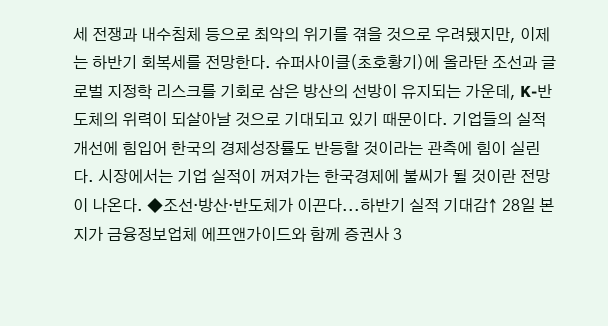세 전쟁과 내수침체 등으로 최악의 위기를 겪을 것으로 우려됐지만, 이제는 하반기 회복세를 전망한다. 슈퍼사이클(초호황기)에 올라탄 조선과 글로벌 지정학 리스크를 기회로 삼은 방산의 선방이 유지되는 가운데, K-반도체의 위력이 되살아날 것으로 기대되고 있기 때문이다. 기업들의 실적 개선에 힘입어 한국의 경제성장률도 반등할 것이라는 관측에 힘이 실린다. 시장에서는 기업 실적이 꺼져가는 한국경제에 불씨가 될 것이란 전망이 나온다. ◆조선·방산·반도체가 이끈다...하반기 실적 기대감↑ 28일 본지가 금융정보업체 에프앤가이드와 함께 증권사 3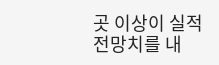곳 이상이 실적 전망치를 내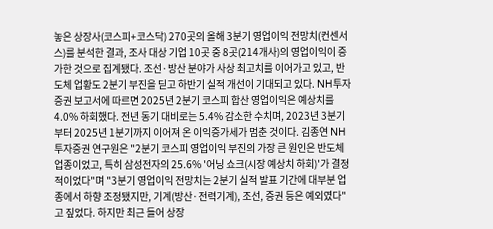놓은 상장사(코스피+코스닥) 270곳의 올해 3분기 영업이익 전망치(컨센서스)를 분석한 결과, 조사 대상 기업 10곳 중 8곳(214개사)의 영업이익이 증가한 것으로 집계됐다. 조선·방산 분야가 사상 최고치를 이어가고 있고, 반도체 업황도 2분기 부진을 딛고 하반기 실적 개선이 기대되고 있다. NH투자증권 보고서에 따르면 2025년 2분기 코스피 합산 영업이익은 예상치를 4.0% 하회했다. 전년 동기 대비로는 5.4% 감소한 수치며, 2023년 3분기부터 2025년 1분기까지 이어져 온 이익증가세가 멈춘 것이다. 김종연 NH투자증권 연구원은 "2분기 코스피 영업이익 부진의 가장 큰 원인은 반도체 업종이었고, 특히 삼성전자의 25.6% '어닝 쇼크(시장 예상치 하회)'가 결정적이었다"며 "3분기 영업이익 전망치는 2분기 실적 발표 기간에 대부분 업종에서 하향 조정됐지만, 기계(방산·전력기계), 조선, 증권 등은 예외였다"고 짚었다. 하지만 최근 들어 상장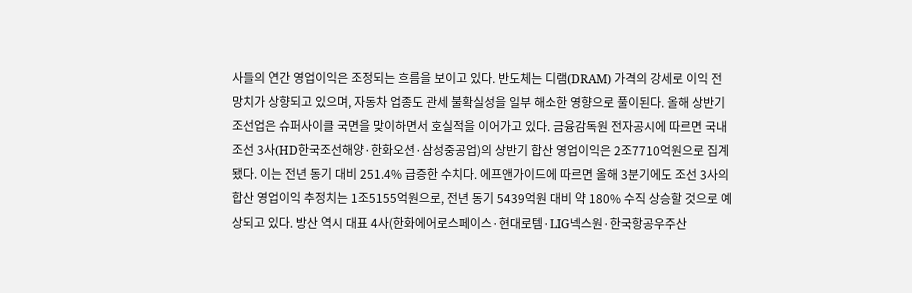사들의 연간 영업이익은 조정되는 흐름을 보이고 있다. 반도체는 디램(DRAM) 가격의 강세로 이익 전망치가 상향되고 있으며, 자동차 업종도 관세 불확실성을 일부 해소한 영향으로 풀이된다. 올해 상반기 조선업은 슈퍼사이클 국면을 맞이하면서 호실적을 이어가고 있다. 금융감독원 전자공시에 따르면 국내 조선 3사(HD한국조선해양·한화오션·삼성중공업)의 상반기 합산 영업이익은 2조7710억원으로 집계됐다. 이는 전년 동기 대비 251.4% 급증한 수치다. 에프앤가이드에 따르면 올해 3분기에도 조선 3사의 합산 영업이익 추정치는 1조5155억원으로, 전년 동기 5439억원 대비 약 180% 수직 상승할 것으로 예상되고 있다. 방산 역시 대표 4사(한화에어로스페이스·현대로템·LIG넥스원·한국항공우주산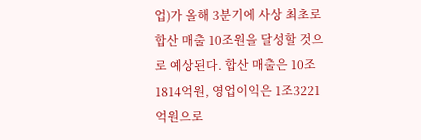업)가 올해 3분기에 사상 최초로 합산 매출 10조원을 달성할 것으로 예상된다. 합산 매출은 10조1814억원, 영업이익은 1조3221억원으로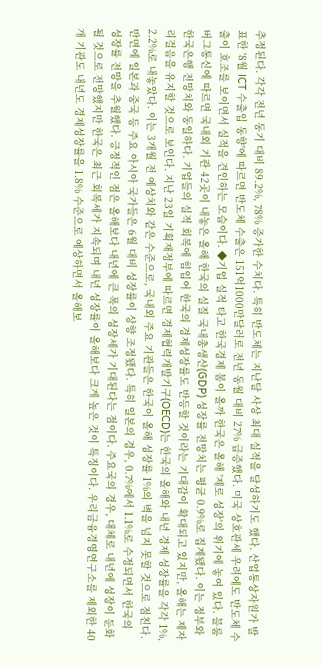추정된다. 각각 전년 동기 대비 89.2%, 78% 증가한 수치다. 특히 반도체는 지난달 사상 최대 실적을 달성하기도 했다. 산업통상자원가 발표한 '8월 ICT 수출입 동향'에 따르면 반도체 수출은 151억1000만달러로 전년 동월 대비 27% 급증했다. 미국 상호관세 우려에도 반도체 수출이 호조를 보이면서 실적을 견인하는 모습이다. ◆기업 실적 타고 한국경제 봄이 올까 한국은 올해 '제로 성장'의 위기에 놓여 있다. 블룸버그통신에 따르면 국내외 기관 42곳이 내놓은 올해 한국의 실질 국내총생산(GDP) 성장률 전망치는 평균 0.9%로 집계됐다. 이는 정부와 한국은행 전망치와 동일하다. 기업들의 실적 회복에 힘입어 한국의 경제성장률도 반등할 것이라는 기대감이 확대되고 있지만, 올해는 제자리걸음을 유지할 것으로 보인다. 지난 23일 기획재정부에 따르면 경제협력개발기구(OECD)는 한국의 올해와 내년 경제 성장률을 각각 1%, 2.2%로 내놓았다. 이는 3개월 전 예상치와 같은 수준으로, 국내외 주요 기관들은 한국이 올해 성장률 1%의 벽을 넘지 못할 것으로 점친다. 반면에 일본과 중국 등 주요 아시아 국가들은 6월 대비 성장률이 상향 조정됐다. 특히 일본의 경우, 0.7%에서 1.1%로 수정되면서 한국의 성장률 전망을 추월했다. 긍정적인 점은 올해보다 내년에 큰 폭의 성장세가 기대된다는 점이다. 주요국의 경우, 대체로 내년에 성장이 둔화될 것으로 전망했지만 한국은 최근 회복세가 지속되며 내년 성장률이 올해보다 크게 높은 것이 특징이다. 우리금융경영연구소를 제외한 40개 기관도 내년도 경제성장률을 1.8% 수준으로 예상하면서 올해보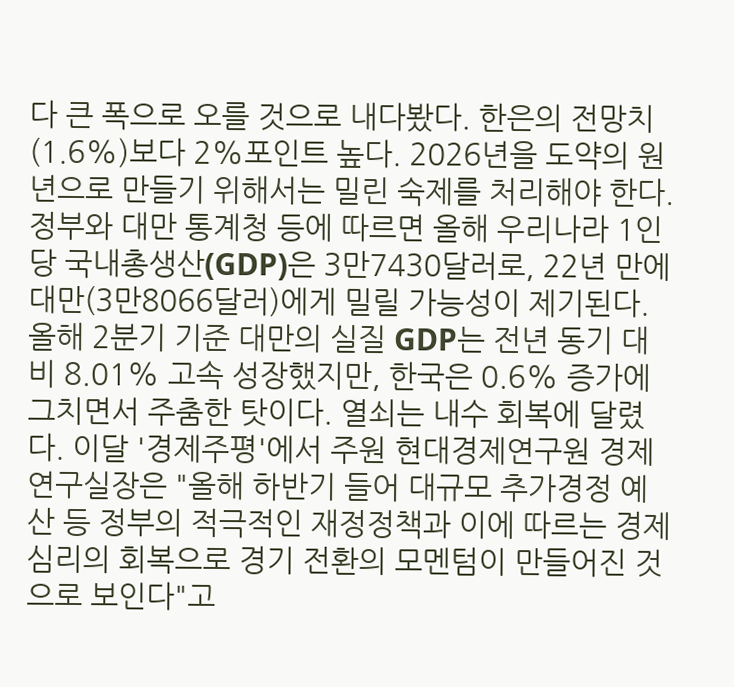다 큰 폭으로 오를 것으로 내다봤다. 한은의 전망치(1.6%)보다 2%포인트 높다. 2026년을 도약의 원년으로 만들기 위해서는 밀린 숙제를 처리해야 한다. 정부와 대만 통계청 등에 따르면 올해 우리나라 1인당 국내총생산(GDP)은 3만7430달러로, 22년 만에 대만(3만8066달러)에게 밀릴 가능성이 제기된다. 올해 2분기 기준 대만의 실질 GDP는 전년 동기 대비 8.01% 고속 성장했지만, 한국은 0.6% 증가에 그치면서 주춤한 탓이다. 열쇠는 내수 회복에 달렸다. 이달 '경제주평'에서 주원 현대경제연구원 경제연구실장은 "올해 하반기 들어 대규모 추가경정 예산 등 정부의 적극적인 재정정책과 이에 따르는 경제 심리의 회복으로 경기 전환의 모멘텀이 만들어진 것으로 보인다"고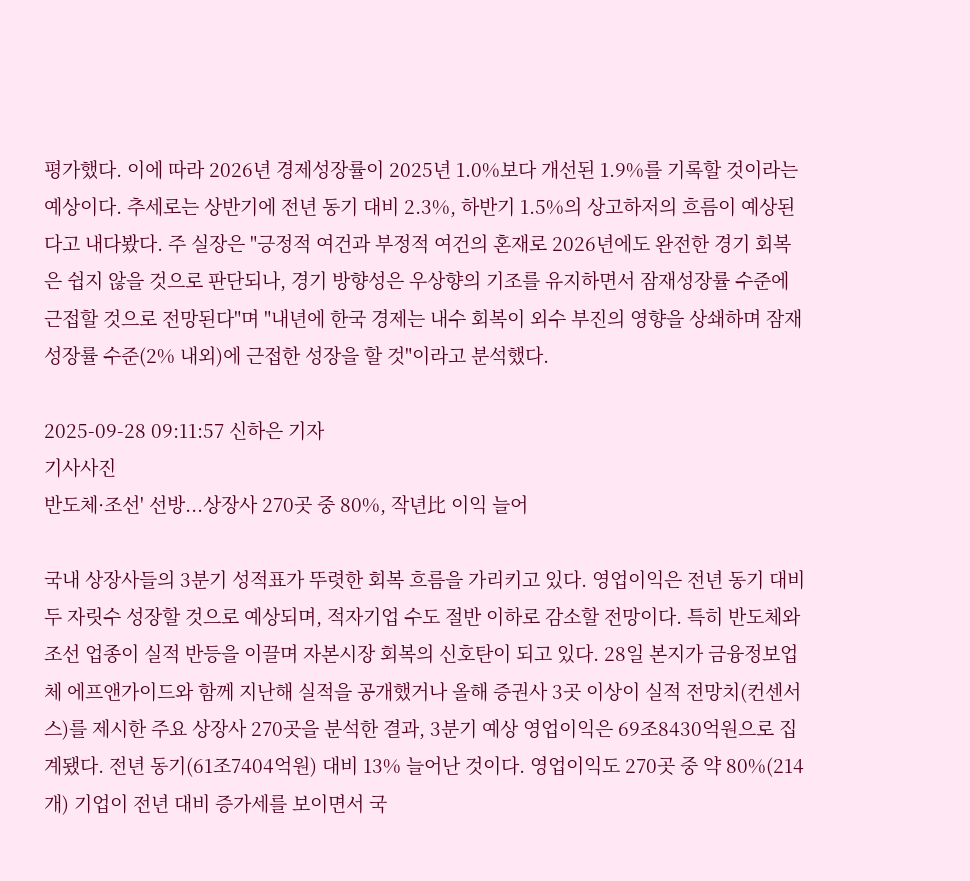평가했다. 이에 따라 2026년 경제성장률이 2025년 1.0%보다 개선된 1.9%를 기록할 것이라는 예상이다. 추세로는 상반기에 전년 동기 대비 2.3%, 하반기 1.5%의 상고하저의 흐름이 예상된다고 내다봤다. 주 실장은 "긍정적 여건과 부정적 여건의 혼재로 2026년에도 완전한 경기 회복은 쉽지 않을 것으로 판단되나, 경기 방향성은 우상향의 기조를 유지하면서 잠재성장률 수준에 근접할 것으로 전망된다"며 "내년에 한국 경제는 내수 회복이 외수 부진의 영향을 상쇄하며 잠재성장률 수준(2% 내외)에 근접한 성장을 할 것"이라고 분석했다.

2025-09-28 09:11:57 신하은 기자
기사사진
반도체·조선' 선방...상장사 270곳 중 80%, 작년比 이익 늘어

국내 상장사들의 3분기 성적표가 뚜렷한 회복 흐름을 가리키고 있다. 영업이익은 전년 동기 대비 두 자릿수 성장할 것으로 예상되며, 적자기업 수도 절반 이하로 감소할 전망이다. 특히 반도체와 조선 업종이 실적 반등을 이끌며 자본시장 회복의 신호탄이 되고 있다. 28일 본지가 금융정보업체 에프앤가이드와 함께 지난해 실적을 공개했거나 올해 증권사 3곳 이상이 실적 전망치(컨센서스)를 제시한 주요 상장사 270곳을 분석한 결과, 3분기 예상 영업이익은 69조8430억원으로 집계됐다. 전년 동기(61조7404억원) 대비 13% 늘어난 것이다. 영업이익도 270곳 중 약 80%(214개) 기업이 전년 대비 증가세를 보이면서 국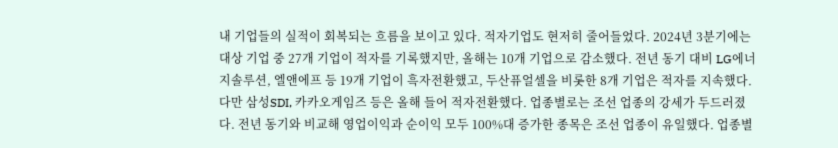내 기업들의 실적이 회복되는 흐름을 보이고 있다. 적자기업도 현저히 줄어들었다. 2024년 3분기에는 대상 기업 중 27개 기업이 적자를 기록했지만, 올해는 10개 기업으로 감소했다. 전년 동기 대비 LG에너지솔루션, 엘앤에프 등 19개 기업이 흑자전환했고, 두산퓨얼셀을 비롯한 8개 기업은 적자를 지속했다. 다만 삼성SDI, 카카오게임즈 등은 올해 들어 적자전환했다. 업종별로는 조선 업종의 강세가 두드러졌다. 전년 동기와 비교해 영업이익과 순이익 모두 100%대 증가한 종목은 조선 업종이 유일했다. 업종별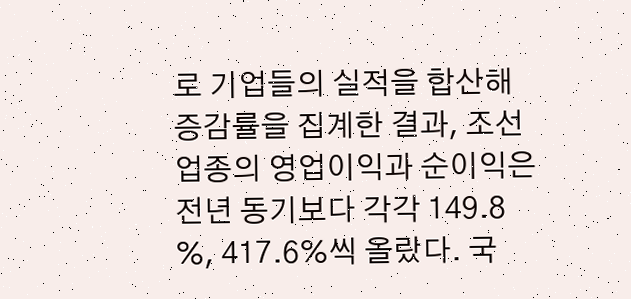로 기업들의 실적을 합산해 증감률을 집계한 결과, 조선 업종의 영업이익과 순이익은 전년 동기보다 각각 149.8 %, 417.6%씩 올랐다. 국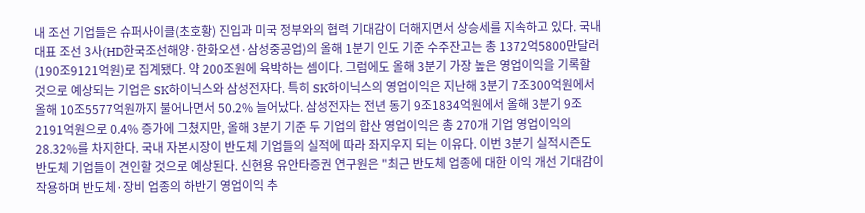내 조선 기업들은 슈퍼사이클(초호황) 진입과 미국 정부와의 협력 기대감이 더해지면서 상승세를 지속하고 있다. 국내 대표 조선 3사(HD한국조선해양·한화오션·삼성중공업)의 올해 1분기 인도 기준 수주잔고는 총 1372억5800만달러(190조9121억원)로 집계됐다. 약 200조원에 육박하는 셈이다. 그럼에도 올해 3분기 가장 높은 영업이익을 기록할 것으로 예상되는 기업은 SK하이닉스와 삼성전자다. 특히 SK하이닉스의 영업이익은 지난해 3분기 7조300억원에서 올해 10조5577억원까지 불어나면서 50.2% 늘어났다. 삼성전자는 전년 동기 9조1834억원에서 올해 3분기 9조2191억원으로 0.4% 증가에 그쳤지만, 올해 3분기 기준 두 기업의 합산 영업이익은 총 270개 기업 영업이익의 28.32%를 차지한다. 국내 자본시장이 반도체 기업들의 실적에 따라 좌지우지 되는 이유다. 이번 3분기 실적시즌도 반도체 기업들이 견인할 것으로 예상된다. 신현용 유안타증권 연구원은 "최근 반도체 업종에 대한 이익 개선 기대감이 작용하며 반도체·장비 업종의 하반기 영업이익 추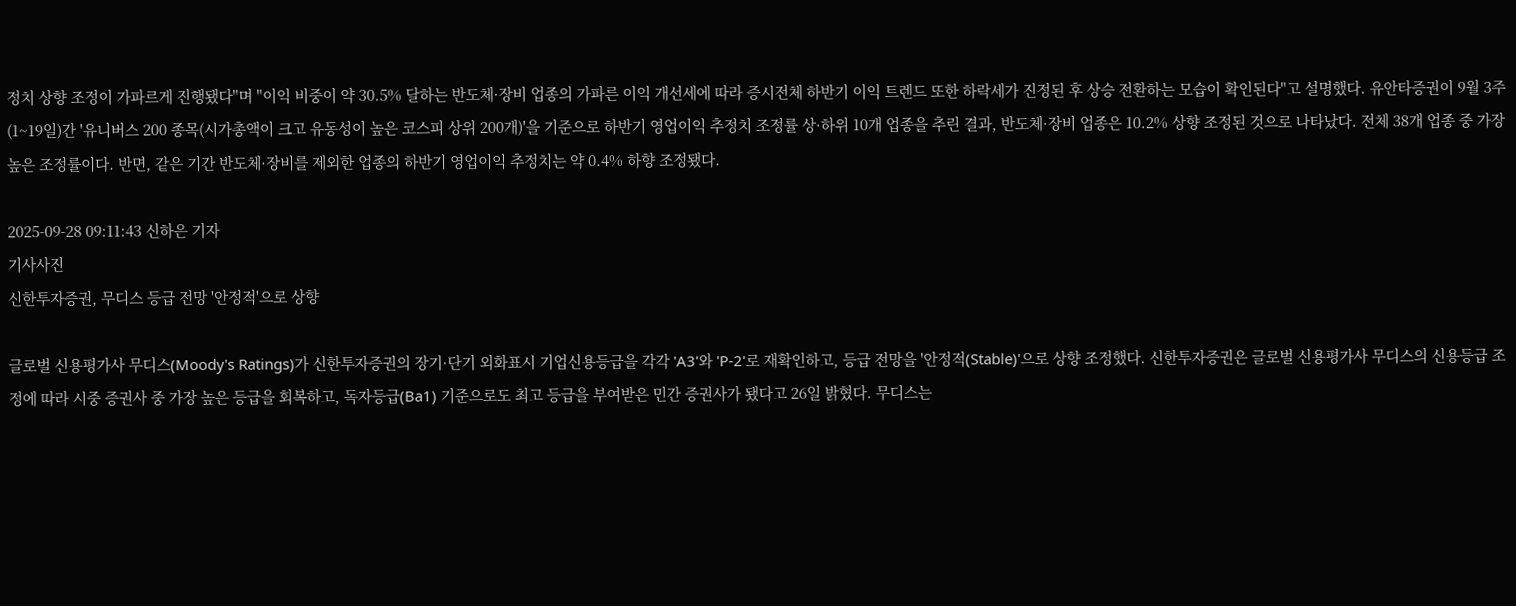정치 상향 조정이 가파르게 진행됐다"며 "이익 비중이 약 30.5% 달하는 반도체·장비 업종의 가파른 이익 개선세에 따라 증시전체 하반기 이익 트렌드 또한 하락세가 진정된 후 상승 전환하는 모습이 확인된다"고 설명했다. 유안타증권이 9월 3주(1~19일)간 '유니버스 200 종목(시가총액이 크고 유동성이 높은 코스피 상위 200개)'을 기준으로 하반기 영업이익 추정치 조정률 상·하위 10개 업종을 추린 결과, 반도체·장비 업종은 10.2% 상향 조정된 것으로 나타났다. 전체 38개 업종 중 가장 높은 조정률이다. 반면, 같은 기간 반도체·장비를 제외한 업종의 하반기 영업이익 추정치는 약 0.4% 하향 조정됐다.

2025-09-28 09:11:43 신하은 기자
기사사진
신한투자증권, 무디스 등급 전망 '안정적'으로 상향

글로벌 신용평가사 무디스(Moody's Ratings)가 신한투자증권의 장기·단기 외화표시 기업신용등급을 각각 'A3'와 'P-2'로 재확인하고, 등급 전망을 '안정적(Stable)'으로 상향 조정했다. 신한투자증권은 글로벌 신용평가사 무디스의 신용등급 조정에 따라 시중 증권사 중 가장 높은 등급을 회복하고, 독자등급(Ba1) 기준으로도 최고 등급을 부여받은 민간 증권사가 됐다고 26일 밝혔다. 무디스는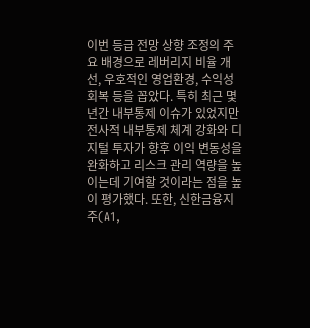이번 등급 전망 상향 조정의 주요 배경으로 레버리지 비율 개선, 우호적인 영업환경, 수익성 회복 등을 꼽았다. 특히 최근 몇 년간 내부통제 이슈가 있었지만 전사적 내부통제 체계 강화와 디지털 투자가 향후 이익 변동성을 완화하고 리스크 관리 역량을 높이는데 기여할 것이라는 점을 높이 평가했다. 또한, 신한금융지주(A1,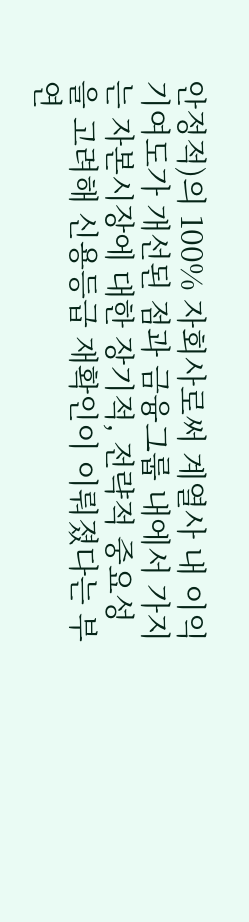안정적)의 100% 자회사로써 계열사 내 이익기여도가 개선된 점과 금융그룹 내에서 가지는 자본시장에 대한 장기적, 전략적 중요성을 고려해 신용등급 재확인이 이뤄졌다는 부연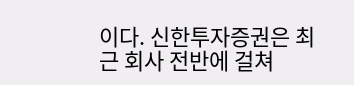이다. 신한투자증권은 최근 회사 전반에 걸쳐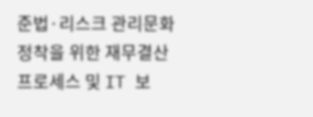준법·리스크 관리문화 정착을 위한 재무결산 프로세스 및 IT 보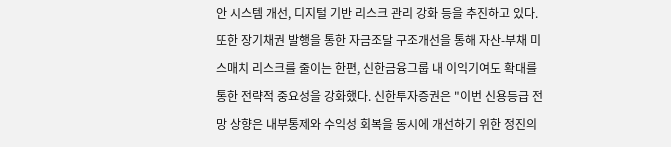안 시스템 개선, 디지털 기반 리스크 관리 강화 등을 추진하고 있다. 또한 장기채권 발행을 통한 자금조달 구조개선을 통해 자산-부채 미스매치 리스크를 줄이는 한편, 신한금융그룹 내 이익기여도 확대를 통한 전략적 중요성을 강화했다. 신한투자증권은 "이번 신용등급 전망 상향은 내부통제와 수익성 회복을 동시에 개선하기 위한 정진의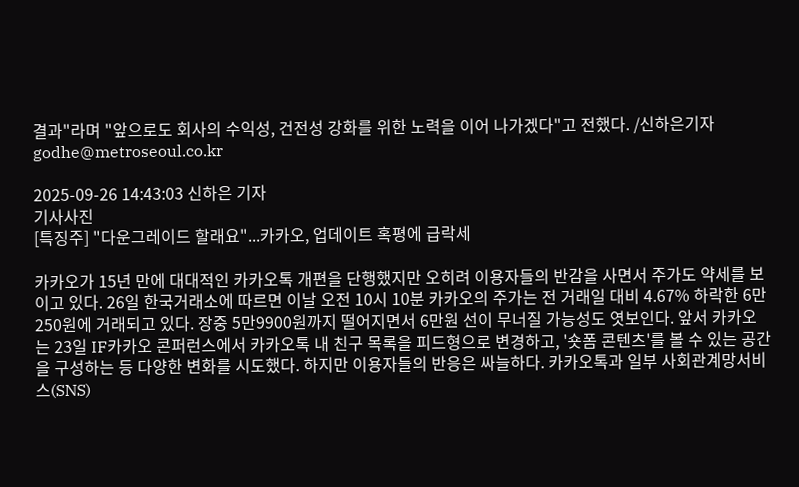결과"라며 "앞으로도 회사의 수익성, 건전성 강화를 위한 노력을 이어 나가겠다"고 전했다. /신하은기자 godhe@metroseoul.co.kr

2025-09-26 14:43:03 신하은 기자
기사사진
[특징주] "다운그레이드 할래요"...카카오, 업데이트 혹평에 급락세

카카오가 15년 만에 대대적인 카카오톡 개편을 단행했지만 오히려 이용자들의 반감을 사면서 주가도 약세를 보이고 있다. 26일 한국거래소에 따르면 이날 오전 10시 10분 카카오의 주가는 전 거래일 대비 4.67% 하락한 6만250원에 거래되고 있다. 장중 5만9900원까지 떨어지면서 6만원 선이 무너질 가능성도 엿보인다. 앞서 카카오는 23일 IF카카오 콘퍼런스에서 카카오톡 내 친구 목록을 피드형으로 변경하고, '숏폼 콘텐츠'를 볼 수 있는 공간을 구성하는 등 다양한 변화를 시도했다. 하지만 이용자들의 반응은 싸늘하다. 카카오톡과 일부 사회관계망서비스(SNS)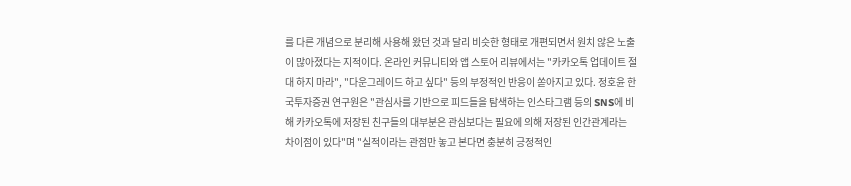를 다른 개념으로 분리해 사용해 왔던 것과 달리 비슷한 형태로 개편되면서 원치 않은 노출이 많아졌다는 지적이다. 온라인 커뮤니티와 앱 스토어 리뷰에서는 "카카오톡 업데이트 절대 하지 마라", "다운그레이드 하고 싶다" 등의 부정적인 반응이 쏟아지고 있다. 정호윤 한국투자증권 연구원은 "관심사를 기반으로 피드들을 탐색하는 인스타그램 등의 SNS에 비해 카카오톡에 저장된 친구들의 대부분은 관심보다는 필요에 의해 저장된 인간관계라는 차이점이 있다"며 "실적이라는 관점만 놓고 본다면 충분히 긍정적인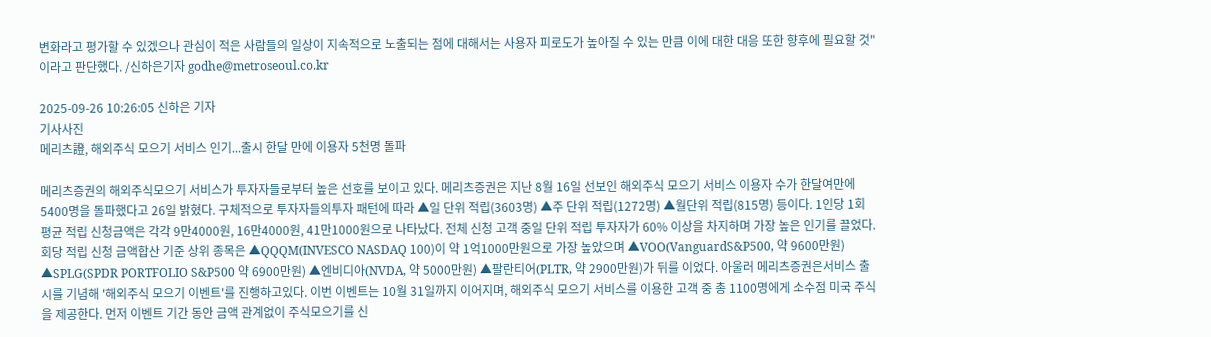변화라고 평가할 수 있겠으나 관심이 적은 사람들의 일상이 지속적으로 노출되는 점에 대해서는 사용자 피로도가 높아질 수 있는 만큼 이에 대한 대응 또한 향후에 필요할 것"이라고 판단했다. /신하은기자 godhe@metroseoul.co.kr

2025-09-26 10:26:05 신하은 기자
기사사진
메리츠證, 해외주식 모으기 서비스 인기...출시 한달 만에 이용자 5천명 돌파

메리츠증권의 해외주식모으기 서비스가 투자자들로부터 높은 선호를 보이고 있다. 메리츠증권은 지난 8월 16일 선보인 해외주식 모으기 서비스 이용자 수가 한달여만에 5400명을 돌파했다고 26일 밝혔다. 구체적으로 투자자들의투자 패턴에 따라 ▲일 단위 적립(3603명) ▲주 단위 적립(1272명) ▲월단위 적립(815명) 등이다. 1인당 1회 평균 적립 신청금액은 각각 9만4000원, 16만4000원, 41만1000원으로 나타났다. 전체 신청 고객 중일 단위 적립 투자자가 60% 이상을 차지하며 가장 높은 인기를 끌었다. 회당 적립 신청 금액합산 기준 상위 종목은 ▲QQQM(INVESCO NASDAQ 100)이 약 1억1000만원으로 가장 높았으며 ▲VOO(VanguardS&P500, 약 9600만원) ▲SPLG(SPDR PORTFOLIO S&P500 약 6900만원) ▲엔비디아(NVDA, 약 5000만원) ▲팔란티어(PLTR, 약 2900만원)가 뒤를 이었다. 아울러 메리츠증권은서비스 출시를 기념해 '해외주식 모으기 이벤트'를 진행하고있다. 이번 이벤트는 10월 31일까지 이어지며, 해외주식 모으기 서비스를 이용한 고객 중 총 1100명에게 소수점 미국 주식을 제공한다. 먼저 이벤트 기간 동안 금액 관계없이 주식모으기를 신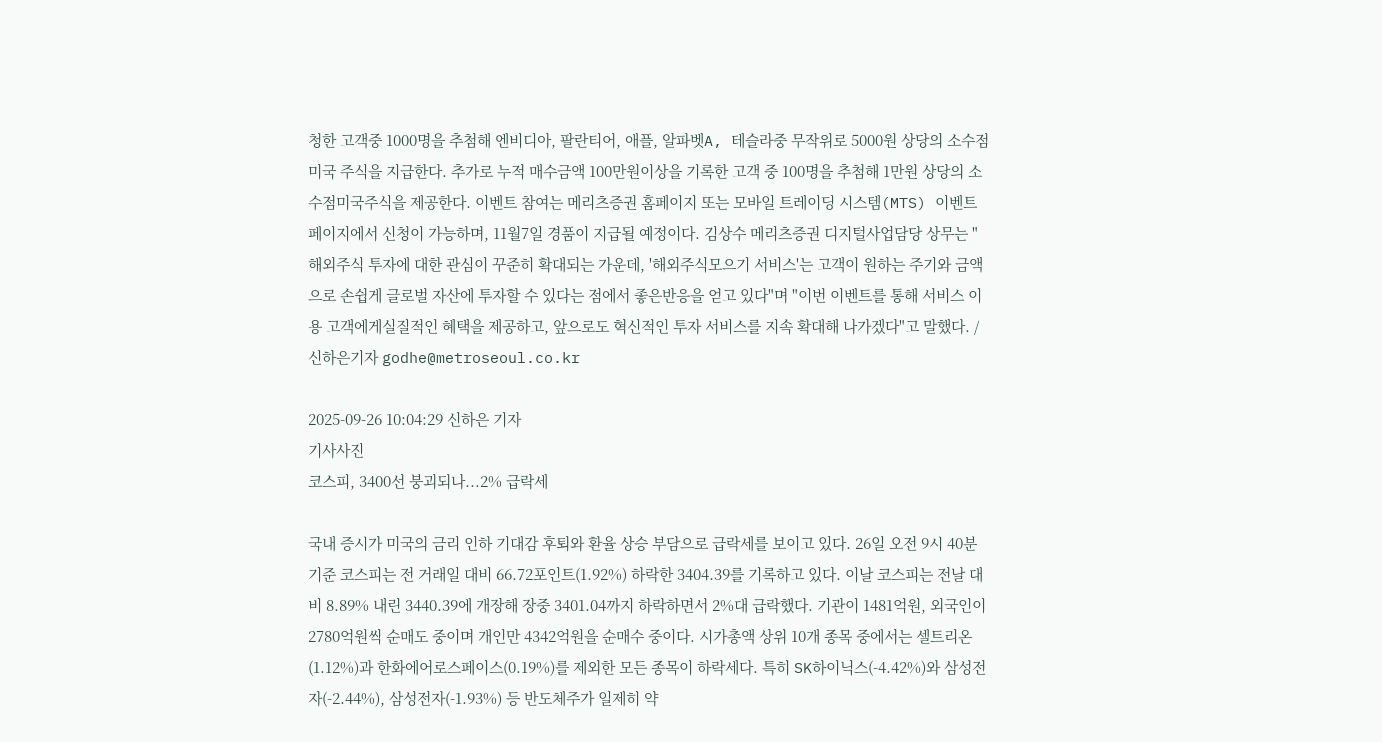청한 고객중 1000명을 추첨해 엔비디아, 팔란티어, 애플, 알파벳A, 테슬라중 무작위로 5000원 상당의 소수점 미국 주식을 지급한다. 추가로 누적 매수금액 100만원이상을 기록한 고객 중 100명을 추첨해 1만원 상당의 소수점미국주식을 제공한다. 이벤트 참여는 메리츠증권 홈페이지 또는 모바일 트레이딩 시스템(MTS) 이벤트 페이지에서 신청이 가능하며, 11월7일 경품이 지급될 예정이다. 김상수 메리츠증권 디지털사업담당 상무는 "해외주식 투자에 대한 관심이 꾸준히 확대되는 가운데, '해외주식모으기 서비스'는 고객이 원하는 주기와 금액으로 손쉽게 글로벌 자산에 투자할 수 있다는 점에서 좋은반응을 얻고 있다"며 "이번 이벤트를 통해 서비스 이용 고객에게실질적인 혜택을 제공하고, 앞으로도 혁신적인 투자 서비스를 지속 확대해 나가겠다"고 말했다. /신하은기자 godhe@metroseoul.co.kr

2025-09-26 10:04:29 신하은 기자
기사사진
코스피, 3400선 붕괴되나...2% 급락세

국내 증시가 미국의 금리 인하 기대감 후퇴와 환율 상승 부담으로 급락세를 보이고 있다. 26일 오전 9시 40분 기준 코스피는 전 거래일 대비 66.72포인트(1.92%) 하락한 3404.39를 기록하고 있다. 이날 코스피는 전날 대비 8.89% 내린 3440.39에 개장해 장중 3401.04까지 하락하면서 2%대 급락했다. 기관이 1481억원, 외국인이 2780억원씩 순매도 중이며 개인만 4342억원을 순매수 중이다. 시가총액 상위 10개 종목 중에서는 셀트리온(1.12%)과 한화에어로스페이스(0.19%)를 제외한 모든 종목이 하락세다. 특히 SK하이닉스(-4.42%)와 삼성전자(-2.44%), 삼성전자(-1.93%) 등 반도체주가 일제히 약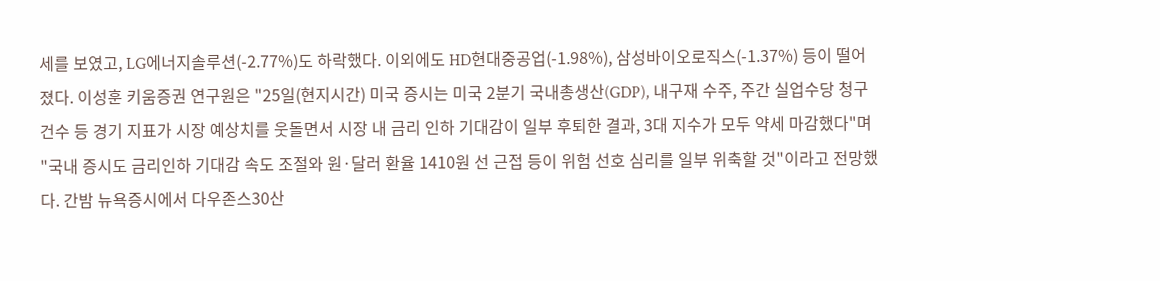세를 보였고, LG에너지솔루션(-2.77%)도 하락했다. 이외에도 HD현대중공업(-1.98%), 삼성바이오로직스(-1.37%) 등이 떨어졌다. 이성훈 키움증권 연구원은 "25일(현지시간) 미국 증시는 미국 2분기 국내총생산(GDP), 내구재 수주, 주간 실업수당 청구건수 등 경기 지표가 시장 예상치를 웃돌면서 시장 내 금리 인하 기대감이 일부 후퇴한 결과, 3대 지수가 모두 약세 마감했다"며 "국내 증시도 금리인하 기대감 속도 조절와 원·달러 환율 1410원 선 근접 등이 위험 선호 심리를 일부 위축할 것"이라고 전망했다. 간밤 뉴욕증시에서 다우존스30산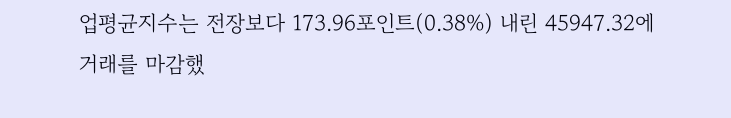업평균지수는 전장보다 173.96포인트(0.38%) 내린 45947.32에 거래를 마감했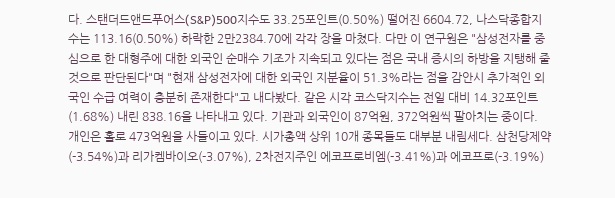다. 스탠더드앤드푸어스(S&P)500지수도 33.25포인트(0.50%) 떨어진 6604.72, 나스닥종합지수는 113.16(0.50%) 하락한 2만2384.70에 각각 장을 마쳤다. 다만 이 연구원은 "삼성전자를 중심으로 한 대형주에 대한 외국인 순매수 기조가 지속되고 있다는 점은 국내 증시의 하방을 지탱해 줄 것으로 판단된다"며 "현재 삼성전자에 대한 외국인 지분율이 51.3%라는 점을 감안시 추가적인 외국인 수급 여력이 충분히 존재한다"고 내다봤다. 같은 시각 코스닥지수는 전일 대비 14.32포인트(1.68%) 내린 838.16을 나타내고 있다. 기관과 외국인이 87억원, 372억원씩 팔아치는 중이다. 개인은 홀로 473억원을 사들이고 있다. 시가총액 상위 10개 종목들도 대부분 내림세다. 삼천당제약(-3.54%)과 리가켐바이오(-3.07%), 2차전지주인 에코프로비엠(-3.41%)과 에코프로(-3.19%)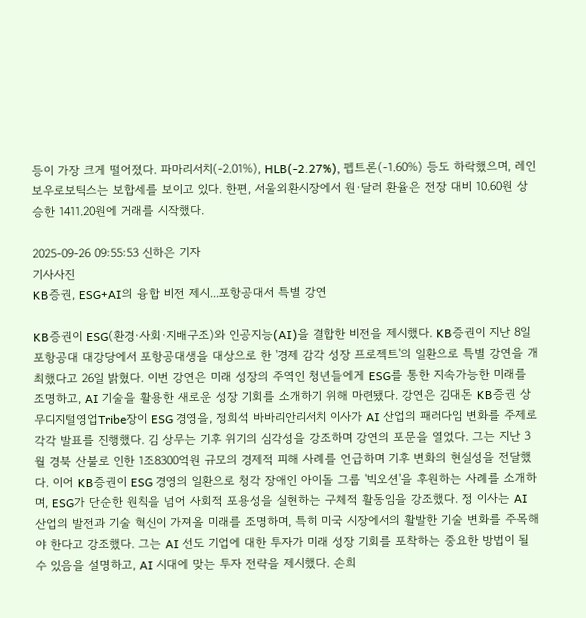등이 가장 크게 떨어졌다. 파마리서치(-2.01%), HLB(-2.27%), 펩트론(-1.60%) 등도 하락했으며, 레인보우로보틱스는 보합세를 보이고 있다. 한편, 서울외환시장에서 원·달러 환율은 전장 대비 10.60원 상승한 1411.20원에 거래를 시작했다.

2025-09-26 09:55:53 신하은 기자
기사사진
KB증권, ESG+AI의 융합 비전 제시...포항공대서 특별 강연

KB증권이 ESG(환경·사회·지배구조)와 인공지능(AI)을 결합한 비전을 제시했다. KB증권이 지난 8일 포항공대 대강당에서 포항공대생을 대상으로 한 '경제 감각 성장 프로젝트'의 일환으로 특별 강연을 개최했다고 26일 밝혔다. 이번 강연은 미래 성장의 주역인 청년들에게 ESG를 통한 지속가능한 미래를 조명하고, AI 기술을 활용한 새로운 성장 기회를 소개하기 위해 마련됐다. 강연은 김대돈 KB증권 상무디지털영업Tribe장이 ESG 경영을, 정희석 바바리안리서치 이사가 AI 산업의 패러다임 변화를 주제로 각각 발표를 진행했다. 김 상무는 기후 위기의 심각성을 강조하며 강연의 포문을 열었다. 그는 지난 3월 경북 산불로 인한 1조8300억원 규모의 경제적 피해 사례를 언급하며 기후 변화의 현실성을 전달했다. 이어 KB증권이 ESG 경영의 일환으로 청각 장애인 아이돌 그룹 '빅오션'을 후원하는 사례를 소개하며, ESG가 단순한 원칙을 넘어 사회적 포용성을 실현하는 구체적 활동임을 강조했다. 정 이사는 AI 산업의 발전과 기술 혁신이 가져올 미래를 조명하며, 특히 미국 시장에서의 활발한 기술 변화를 주목해야 한다고 강조했다. 그는 AI 선도 기업에 대한 투자가 미래 성장 기회를 포착하는 중요한 방법이 될 수 있음을 설명하고, AI 시대에 맞는 투자 전략을 제시했다. 손희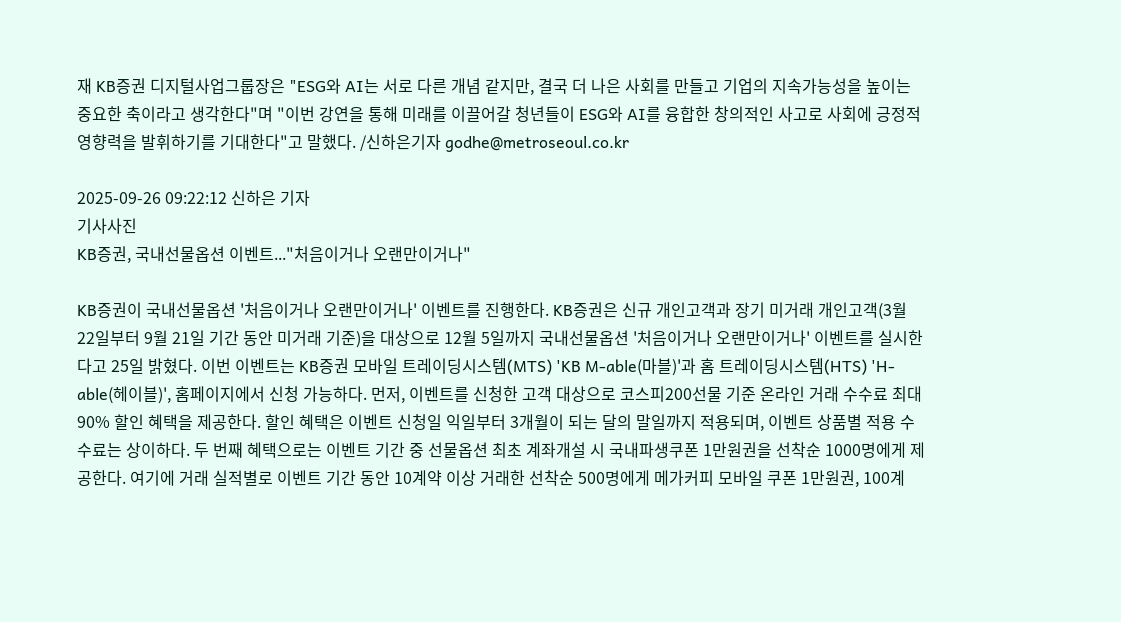재 KB증권 디지털사업그룹장은 "ESG와 AI는 서로 다른 개념 같지만, 결국 더 나은 사회를 만들고 기업의 지속가능성을 높이는 중요한 축이라고 생각한다"며 "이번 강연을 통해 미래를 이끌어갈 청년들이 ESG와 AI를 융합한 창의적인 사고로 사회에 긍정적 영향력을 발휘하기를 기대한다"고 말했다. /신하은기자 godhe@metroseoul.co.kr

2025-09-26 09:22:12 신하은 기자
기사사진
KB증권, 국내선물옵션 이벤트..."처음이거나 오랜만이거나"

KB증권이 국내선물옵션 '처음이거나 오랜만이거나' 이벤트를 진행한다. KB증권은 신규 개인고객과 장기 미거래 개인고객(3월 22일부터 9월 21일 기간 동안 미거래 기준)을 대상으로 12월 5일까지 국내선물옵션 '처음이거나 오랜만이거나' 이벤트를 실시한다고 25일 밝혔다. 이번 이벤트는 KB증권 모바일 트레이딩시스템(MTS) 'KB M-able(마블)'과 홈 트레이딩시스템(HTS) 'H-able(헤이블)', 홈페이지에서 신청 가능하다. 먼저, 이벤트를 신청한 고객 대상으로 코스피200선물 기준 온라인 거래 수수료 최대 90% 할인 혜택을 제공한다. 할인 혜택은 이벤트 신청일 익일부터 3개월이 되는 달의 말일까지 적용되며, 이벤트 상품별 적용 수수료는 상이하다. 두 번째 혜택으로는 이벤트 기간 중 선물옵션 최초 계좌개설 시 국내파생쿠폰 1만원권을 선착순 1000명에게 제공한다. 여기에 거래 실적별로 이벤트 기간 동안 10계약 이상 거래한 선착순 500명에게 메가커피 모바일 쿠폰 1만원권, 100계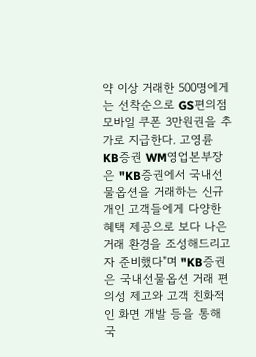약 이상 거래한 500명에게는 선착순으로 GS편의점 모바일 쿠폰 3만원권을 추가로 지급한다. 고영륜 KB증권 WM영업본부장은 "KB증권에서 국내선물옵션을 거래하는 신규 개인 고객들에게 다양한 혜택 제공으로 보다 나은 거래 환경을 조성해드리고자 준비했다"며 "KB증권은 국내선물옵션 거래 편의성 제고와 고객 친화적인 화면 개발 등을 통해 국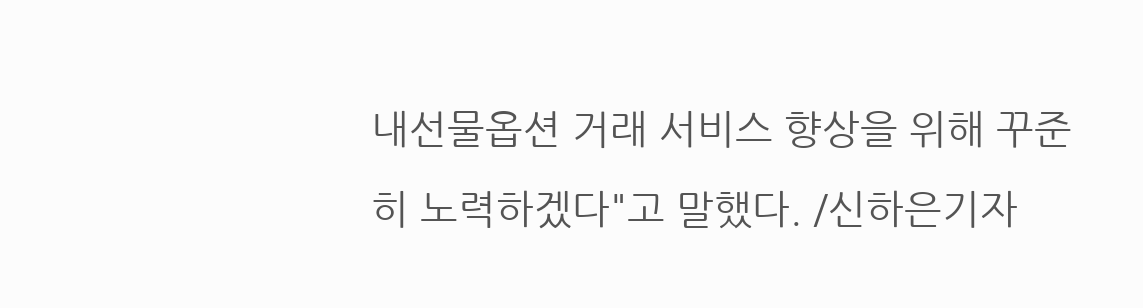내선물옵션 거래 서비스 향상을 위해 꾸준히 노력하겠다"고 말했다. /신하은기자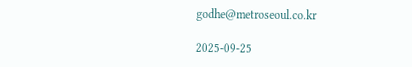godhe@metroseoul.co.kr

2025-09-25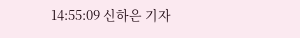14:55:09 신하은 기자